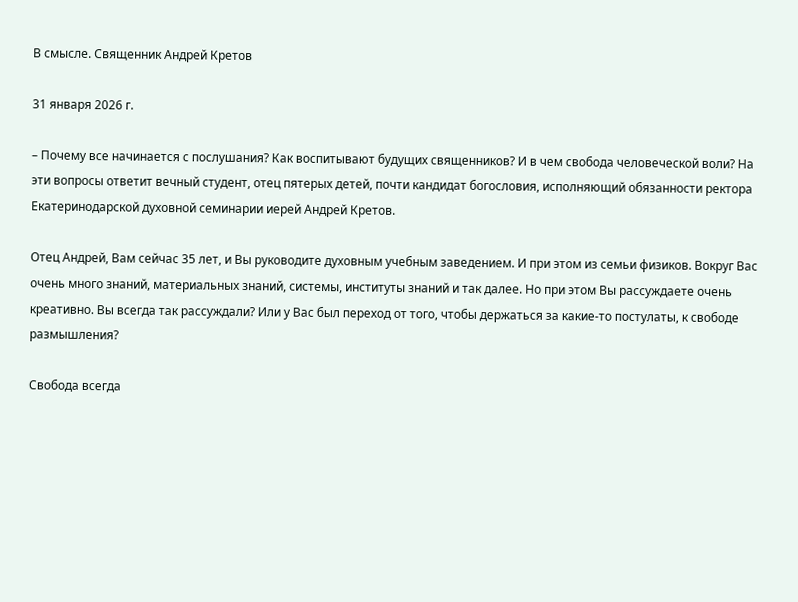В смысле. Священник Андрей Кретов

31 января 2026 г.

– Почему все начинается с послушания? Как воспитывают будущих священников? И в чем свобода человеческой воли? На эти вопросы ответит вечный студент, отец пятерых детей, почти кандидат богословия, исполняющий обязанности ректора Екатеринодарской духовной семинарии иерей Андрей Кретов.

Отец Андрей, Вам сейчас 35 лет, и Вы руководите духовным учебным заведением. И при этом из семьи физиков. Вокруг Вас очень много знаний, материальных знаний, системы, институты знаний и так далее. Но при этом Вы рассуждаете очень креативно. Вы всегда так рассуждали? Или у Вас был переход от того, чтобы держаться за какие-то постулаты, к свободе размышления?

Свобода всегда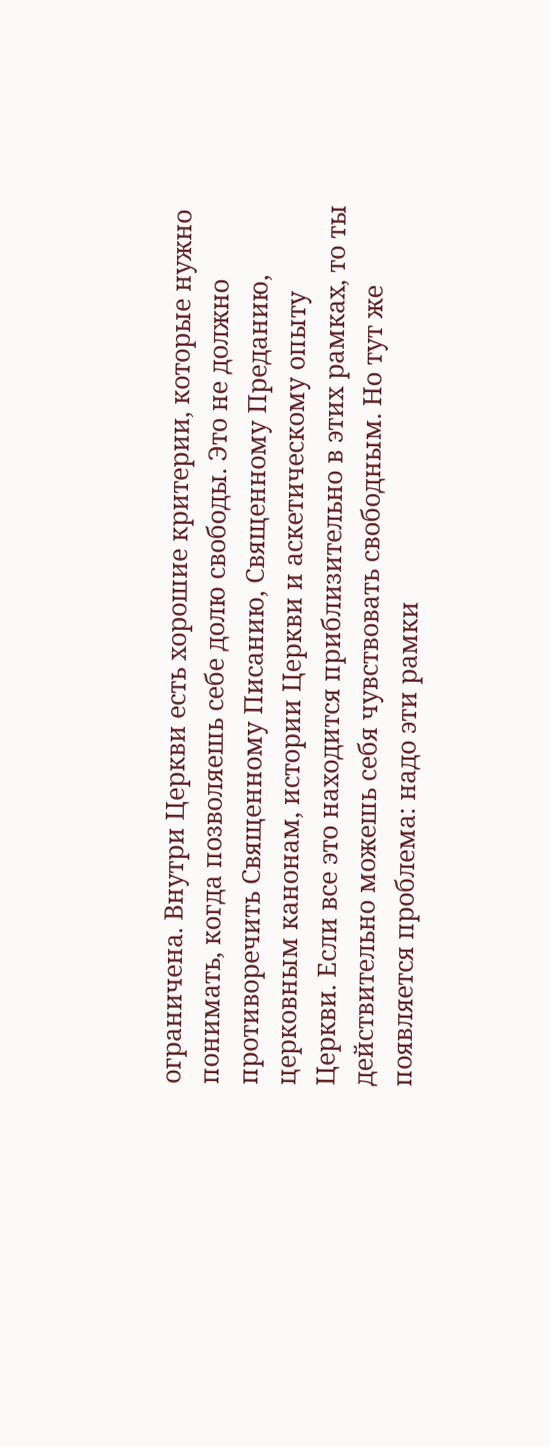ограничена. Внутри Церкви есть хорошие критерии, которые нужно понимать, когда позволяешь себе долю свободы. Это не должно противоречить Священному Писанию, Священному Преданию, церковным канонам, истории Церкви и аскетическому опыту Церкви. Если все это находится приблизительно в этих рамках, то ты действительно можешь себя чувствовать свободным. Но тут же появляется проблема: надо эти рамки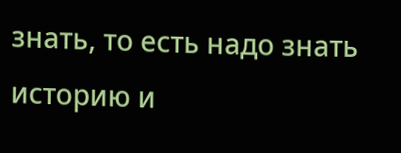знать, то есть надо знать историю и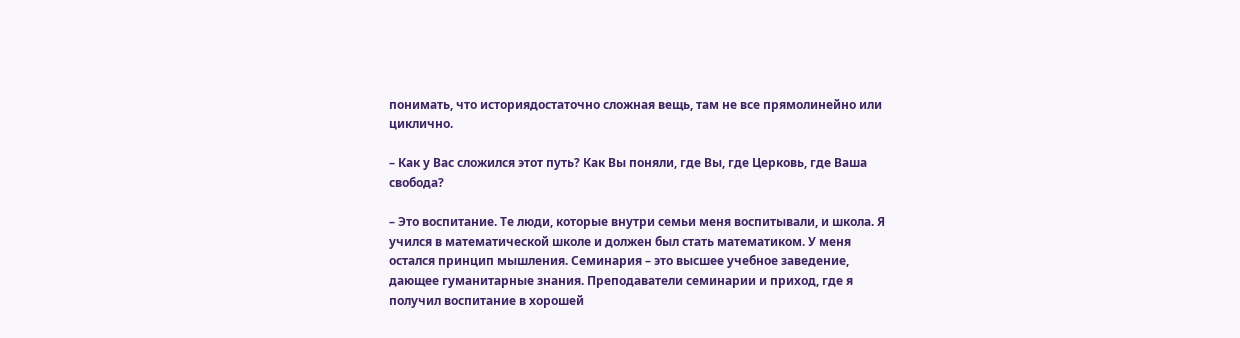понимать, что историядостаточно сложная вещь, там не все прямолинейно или циклично.

– Как у Вас сложился этот путь? Как Вы поняли, где Вы, где Церковь, где Ваша свобода?

– Это воспитание. Те люди, которые внутри семьи меня воспитывали, и школа. Я учился в математической школе и должен был стать математиком. У меня остался принцип мышления. Семинария – это высшее учебное заведение, дающее гуманитарные знания. Преподаватели семинарии и приход, где я получил воспитание в хорошей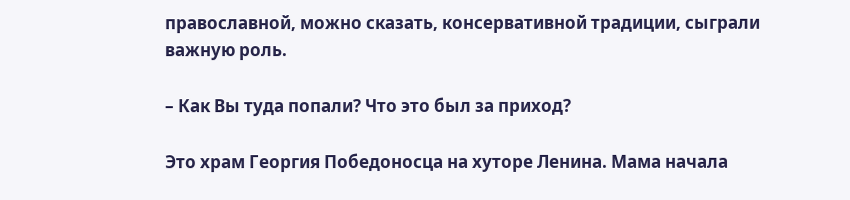православной, можно сказать, консервативной традиции, сыграли важную роль.

– Как Вы туда попали? Что это был за приход?

Это храм Георгия Победоносца на хуторе Ленина. Мама начала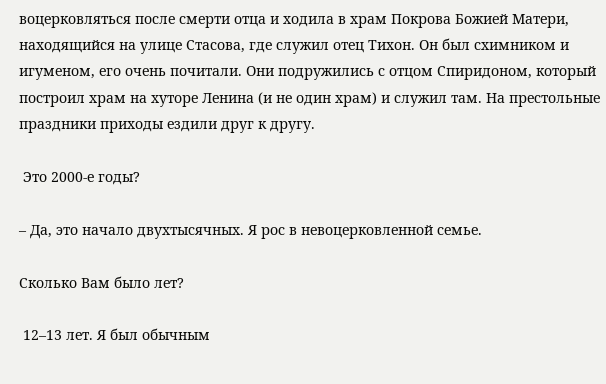воцерковляться после смерти отца и ходила в храм Покрова Божией Матери, находящийся на улице Стасова, где служил отец Тихон. Он был схимником и игуменом, его очень почитали. Они подружились с отцом Спиридоном, который построил храм на хуторе Ленина (и не один храм) и служил там. На престольные праздники приходы ездили друг к другу.

 Это 2000-е годы?

– Да, это начало двухтысячных. Я рос в невоцерковленной семье.

Сколько Вам было лет?

 12–13 лет. Я был обычным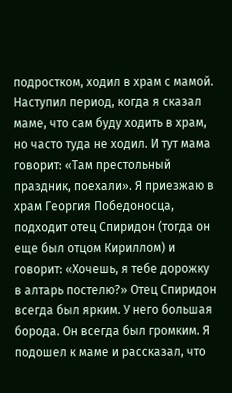подростком, ходил в храм с мамой. Наступил период, когда я сказал маме, что сам буду ходить в храм, но часто туда не ходил. И тут мама говорит: «Там престольный праздник, поехали». Я приезжаю в храм Георгия Победоносца, подходит отец Спиридон (тогда он еще был отцом Кириллом) и говорит: «Хочешь, я тебе дорожку в алтарь постелю?» Отец Спиридон всегда был ярким. У него большая борода. Он всегда был громким. Я подошел к маме и рассказал, что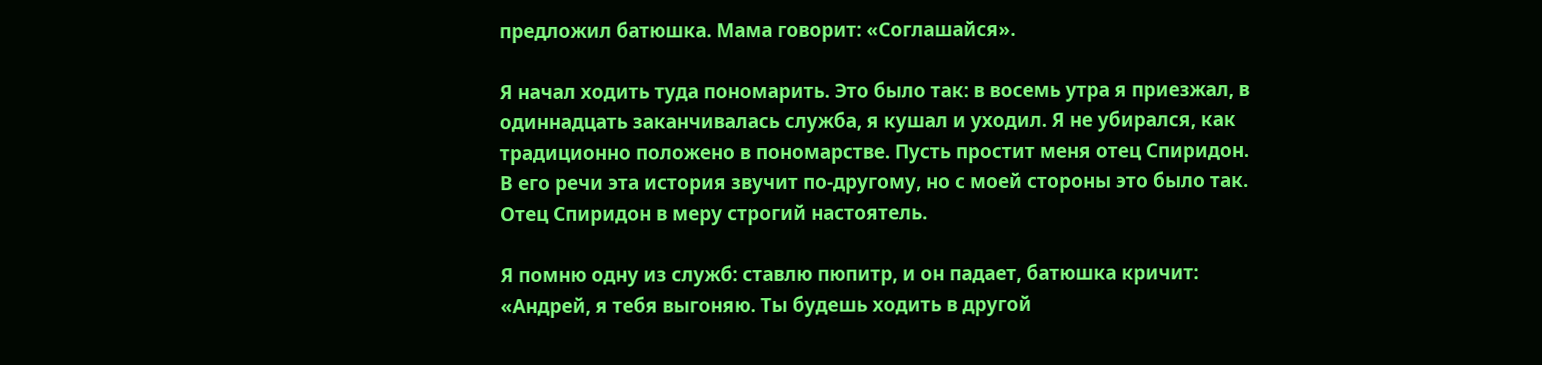предложил батюшка. Мама говорит: «Соглашайся».

Я начал ходить туда пономарить. Это было так: в восемь утра я приезжал, в одиннадцать заканчивалась служба, я кушал и уходил. Я не убирался, как традиционно положено в пономарстве. Пусть простит меня отец Спиридон. В его речи эта история звучит по-другому, но с моей стороны это было так. Отец Спиридон в меру строгий настоятель.

Я помню одну из служб: ставлю пюпитр, и он падает, батюшка кричит: «Андрей, я тебя выгоняю. Ты будешь ходить в другой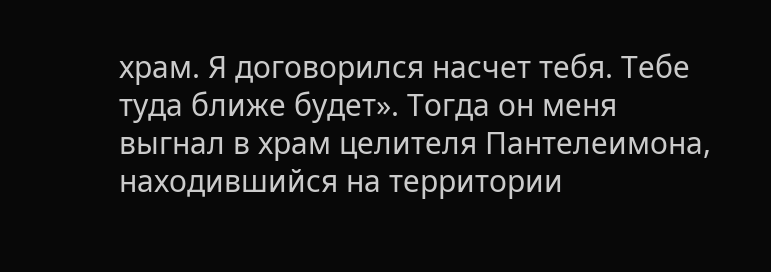храм. Я договорился насчет тебя. Тебе туда ближе будет». Тогда он меня выгнал в храм целителя Пантелеимона, находившийся на территории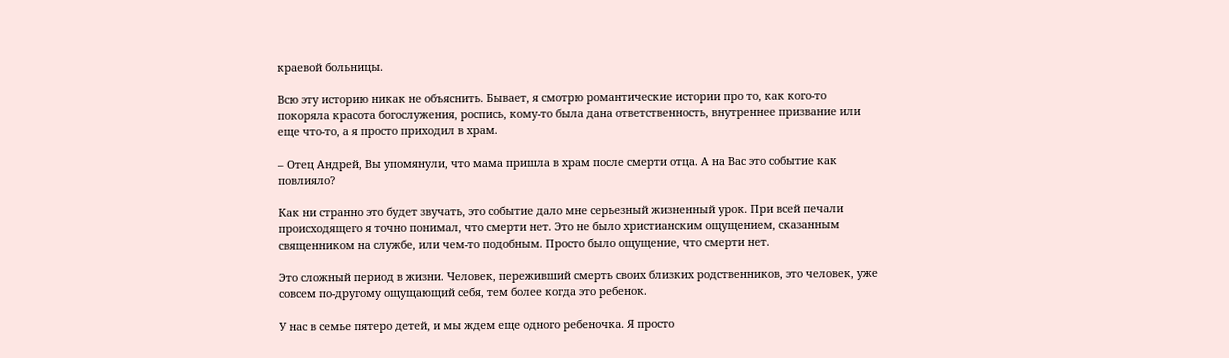краевой больницы.

Всю эту историю никак не объяснить. Бывает, я смотрю романтические истории про то, как кого-то покоряла красота богослужения, роспись, кому-то была дана ответственность, внутреннее призвание или еще что-то, а я просто приходил в храм.

– Отец Андрей, Вы упомянули, что мама пришла в храм после смерти отца. А на Вас это событие как повлияло?

Как ни странно это будет звучать, это событие дало мне серьезный жизненный урок. При всей печали происходящего я точно понимал, что смерти нет. Это не было христианским ощущением, сказанным священником на службе, или чем-то подобным. Просто было ощущение, что смерти нет.

Это сложный период в жизни. Человек, переживший смерть своих близких родственников, это человек, уже совсем по-другому ощущающий себя, тем более когда это ребенок.

У нас в семье пятеро детей, и мы ждем еще одного ребеночка. Я просто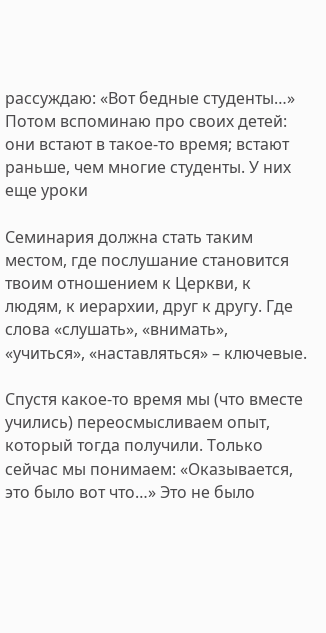рассуждаю: «Вот бедные студенты…» Потом вспоминаю про своих детей: они встают в такое-то время; встают раньше, чем многие студенты. У них еще уроки

Семинария должна стать таким местом, где послушание становится твоим отношением к Церкви, к людям, к иерархии, друг к другу. Где слова «слушать», «внимать», «учиться», «наставляться» – ключевые.

Спустя какое-то время мы (что вместе учились) переосмысливаем опыт, который тогда получили. Только сейчас мы понимаем: «Оказывается, это было вот что…» Это не было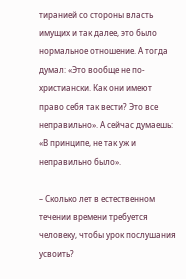тиранией со стороны власть имущих и так далее, это было нормальное отношение. А тогда думал: «Это вообще не по-христиански. Как они имеют право себя так вести? Это все неправильно». А сейчас думаешь: «В принципе, не так уж и неправильно было».

– Сколько лет в естественном течении времени требуется человеку, чтобы урок послушания усвоить?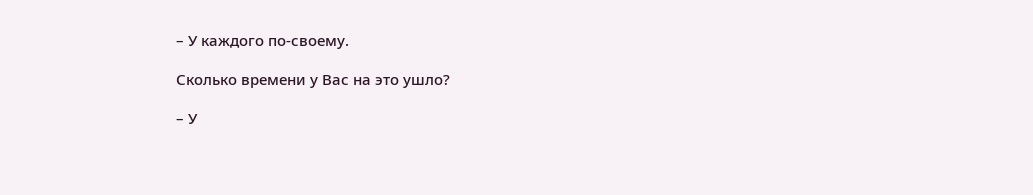– У каждого по-своему.

Сколько времени у Вас на это ушло?

– У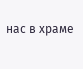нас в храме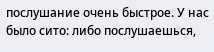послушание очень быстрое. У нас было сито: либо послушаешься,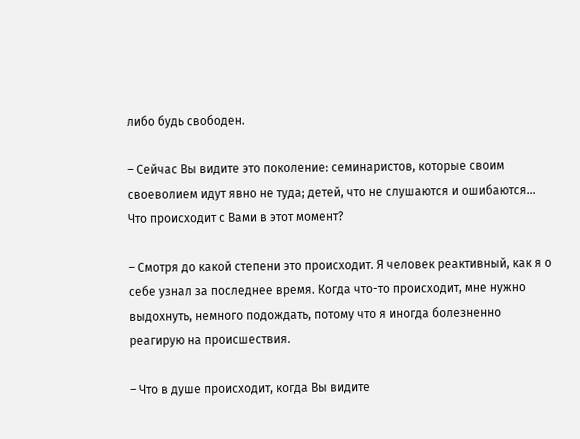либо будь свободен.

– Сейчас Вы видите это поколение: семинаристов, которые своим своеволием идут явно не туда; детей, что не слушаются и ошибаются... Что происходит с Вами в этот момент?

– Смотря до какой степени это происходит. Я человек реактивный, как я о себе узнал за последнее время. Когда что-то происходит, мне нужно выдохнуть, немного подождать, потому что я иногда болезненно реагирую на происшествия.

– Что в душе происходит, когда Вы видите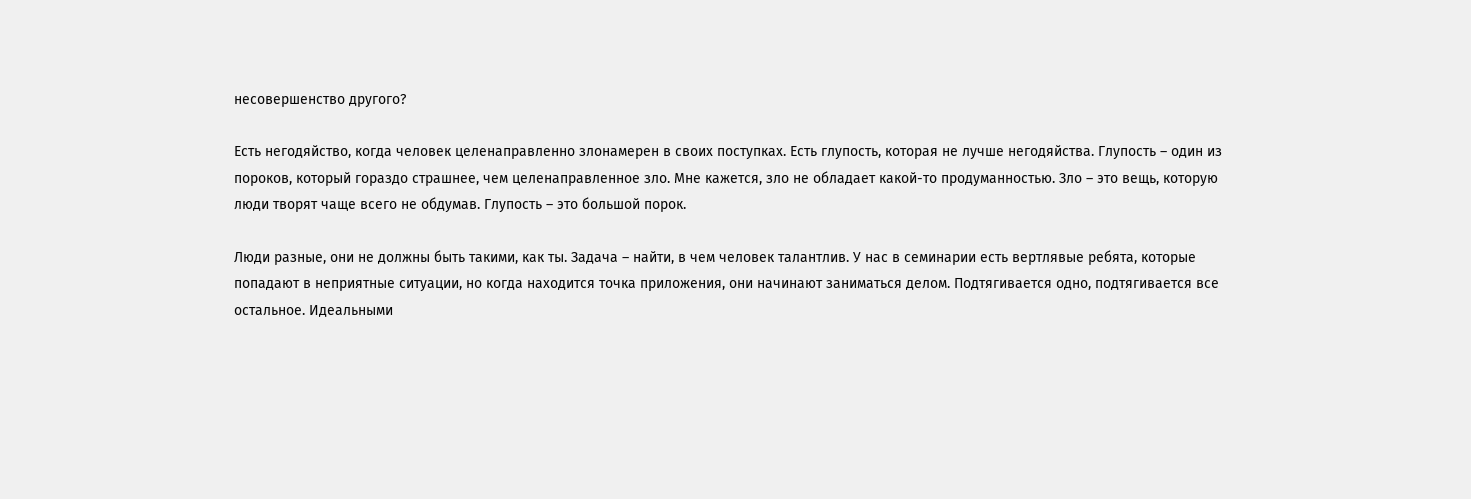несовершенство другого?

Есть негодяйство, когда человек целенаправленно злонамерен в своих поступках. Есть глупость, которая не лучше негодяйства. Глупость – один из пороков, который гораздо страшнее, чем целенаправленное зло. Мне кажется, зло не обладает какой-то продуманностью. Зло – это вещь, которую люди творят чаще всего не обдумав. Глупость – это большой порок.

Люди разные, они не должны быть такими, как ты. Задача – найти, в чем человек талантлив. У нас в семинарии есть вертлявые ребята, которые попадают в неприятные ситуации, но когда находится точка приложения, они начинают заниматься делом. Подтягивается одно, подтягивается все остальное. Идеальными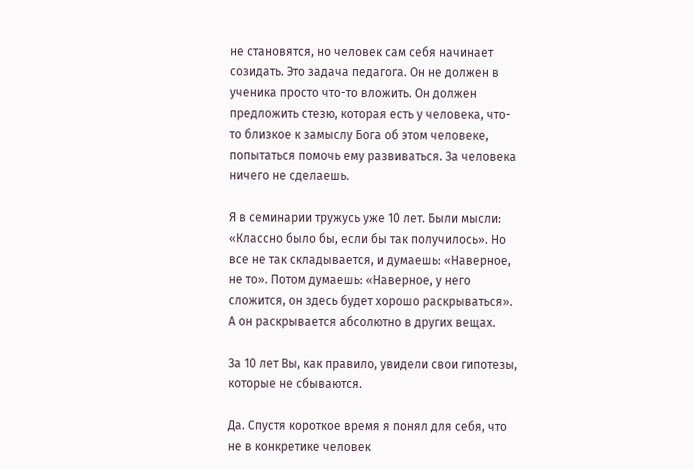не становятся, но человек сам себя начинает созидать. Это задача педагога. Он не должен в ученика просто что-то вложить. Он должен предложить стезю, которая есть у человека, что-то близкое к замыслу Бога об этом человеке, попытаться помочь ему развиваться. За человека ничего не сделаешь.

Я в семинарии тружусь уже 10 лет. Были мысли: «Классно было бы, если бы так получилось». Но все не так складывается, и думаешь: «Наверное, не то». Потом думаешь: «Наверное, у него сложится, он здесь будет хорошо раскрываться». А он раскрывается абсолютно в других вещах.

За 10 лет Вы, как правило, увидели свои гипотезы, которые не сбываются.

Да. Спустя короткое время я понял для себя, что не в конкретике человек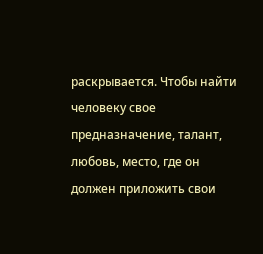раскрывается. Чтобы найти человеку свое предназначение, талант, любовь, место, где он должен приложить свои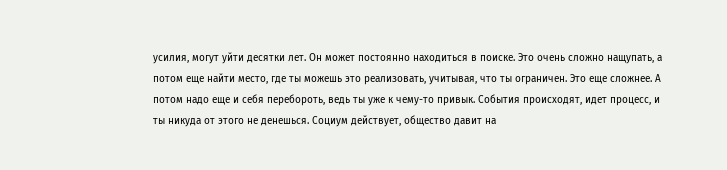усилия, могут уйти десятки лет. Он может постоянно находиться в поиске. Это очень сложно нащупать, а потом еще найти место, где ты можешь это реализовать, учитывая, что ты ограничен. Это еще сложнее. А потом надо еще и себя перебороть, ведь ты уже к чему-то привык. События происходят, идет процесс, и ты никуда от этого не денешься. Социум действует, общество давит на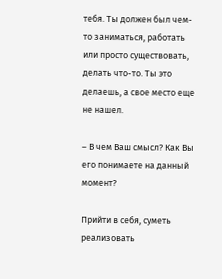тебя. Ты должен был чем-то заниматься, работать или просто существовать, делать что-то. Ты это делаешь, а свое место еще не нашел.

– В чем Ваш смысл? Как Вы его понимаете на данный момент?

Прийти в себя, суметь реализовать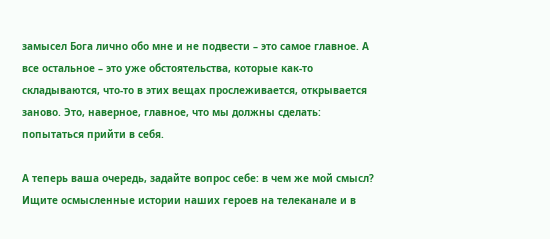замысел Бога лично обо мне и не подвести – это самое главное. А все остальное – это уже обстоятельства, которые как-то складываются, что-то в этих вещах прослеживается, открывается заново. Это, наверное, главное, что мы должны сделать: попытаться прийти в себя.

А теперь ваша очередь, задайте вопрос себе: в чем же мой смысл? Ищите осмысленные истории наших героев на телеканале и в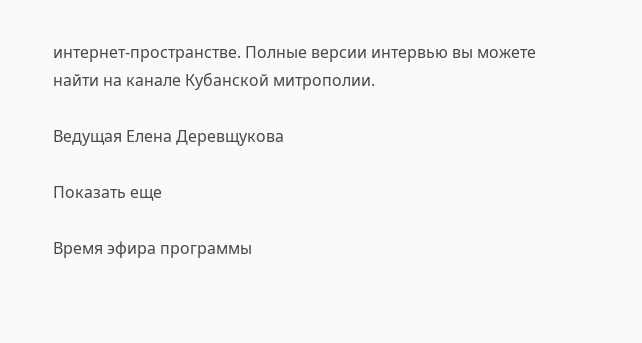интернет-пространстве. Полные версии интервью вы можете найти на канале Кубанской митрополии.

Ведущая Елена Деревщукова

Показать еще

Время эфира программы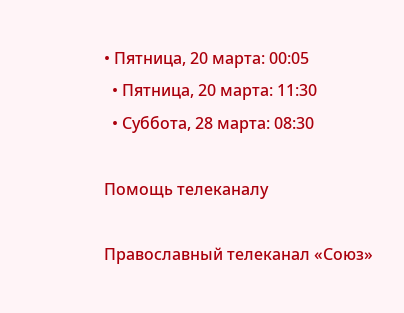• Пятница, 20 марта: 00:05
  • Пятница, 20 марта: 11:30
  • Суббота, 28 марта: 08:30

Помощь телеканалу

Православный телеканал «Союз»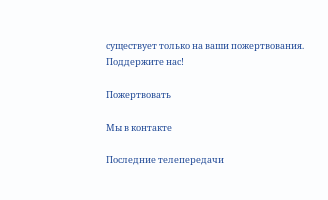существует только на ваши пожертвования. Поддержите нас!

Пожертвовать

Мы в контакте

Последние телепередачи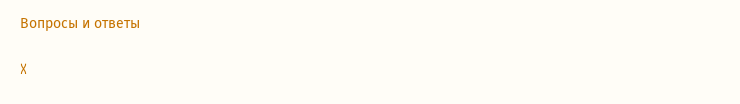Вопросы и ответы

X